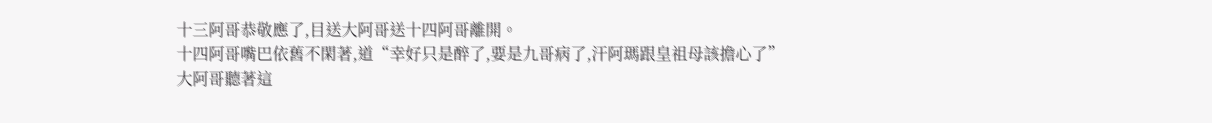十三阿哥恭敬應了,目送大阿哥送十四阿哥離開。
十四阿哥嘴巴依舊不閑著,道“幸好只是醉了,要是九哥病了,汗阿瑪跟皇祖母該擔心了”
大阿哥聽著這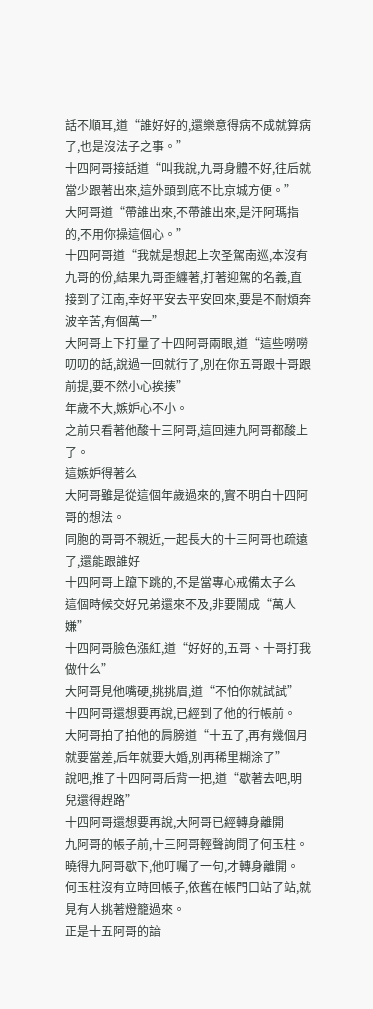話不順耳,道“誰好好的,還樂意得病不成就算病了,也是沒法子之事。”
十四阿哥接話道“叫我說,九哥身體不好,往后就當少跟著出來,這外頭到底不比京城方便。”
大阿哥道“帶誰出來,不帶誰出來,是汗阿瑪指的,不用你操這個心。”
十四阿哥道“我就是想起上次圣駕南巡,本沒有九哥的份,結果九哥歪纏著,打著迎駕的名義,直接到了江南,幸好平安去平安回來,要是不耐煩奔波辛苦,有個萬一”
大阿哥上下打量了十四阿哥兩眼,道“這些嘮嘮叨叨的話,說過一回就行了,別在你五哥跟十哥跟前提,要不然小心挨揍”
年歲不大,嫉妒心不小。
之前只看著他酸十三阿哥,這回連九阿哥都酸上了。
這嫉妒得著么
大阿哥雖是從這個年歲過來的,實不明白十四阿哥的想法。
同胞的哥哥不親近,一起長大的十三阿哥也疏遠了,還能跟誰好
十四阿哥上躥下跳的,不是當專心戒備太子么
這個時候交好兄弟還來不及,非要鬧成“萬人嫌”
十四阿哥臉色漲紅,道“好好的,五哥、十哥打我做什么”
大阿哥見他嘴硬,挑挑眉,道“不怕你就試試”
十四阿哥還想要再說,已經到了他的行帳前。
大阿哥拍了拍他的肩膀道“十五了,再有幾個月就要當差,后年就要大婚,別再稀里糊涂了”
說吧,推了十四阿哥后背一把,道“歇著去吧,明兒還得趕路”
十四阿哥還想要再說,大阿哥已經轉身離開
九阿哥的帳子前,十三阿哥輕聲詢問了何玉柱。
曉得九阿哥歇下,他叮囑了一句,才轉身離開。
何玉柱沒有立時回帳子,依舊在帳門口站了站,就見有人挑著燈籠過來。
正是十五阿哥的諳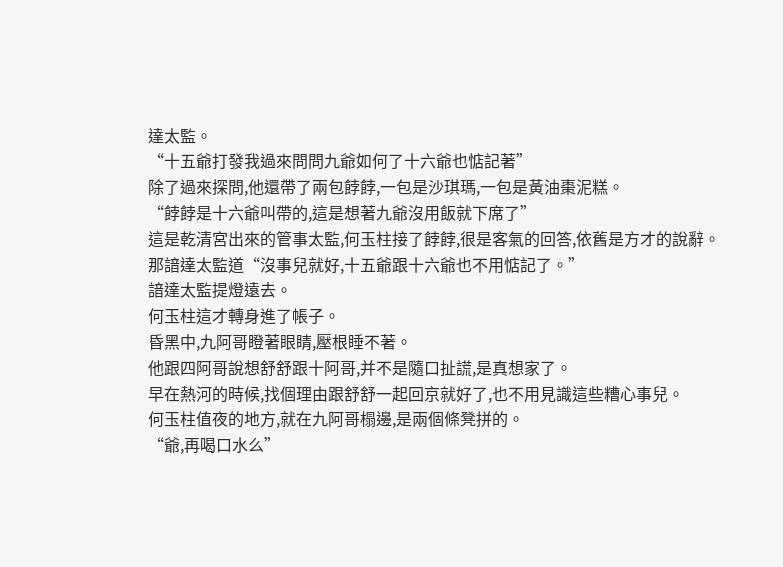達太監。
“十五爺打發我過來問問九爺如何了十六爺也惦記著”
除了過來探問,他還帶了兩包餑餑,一包是沙琪瑪,一包是黃油棗泥糕。
“餑餑是十六爺叫帶的,這是想著九爺沒用飯就下席了”
這是乾清宮出來的管事太監,何玉柱接了餑餑,很是客氣的回答,依舊是方才的說辭。
那諳達太監道“沒事兒就好,十五爺跟十六爺也不用惦記了。”
諳達太監提燈遠去。
何玉柱這才轉身進了帳子。
昏黑中,九阿哥瞪著眼睛,壓根睡不著。
他跟四阿哥說想舒舒跟十阿哥,并不是隨口扯謊,是真想家了。
早在熱河的時候,找個理由跟舒舒一起回京就好了,也不用見識這些糟心事兒。
何玉柱值夜的地方,就在九阿哥榻邊,是兩個條凳拼的。
“爺,再喝口水么”